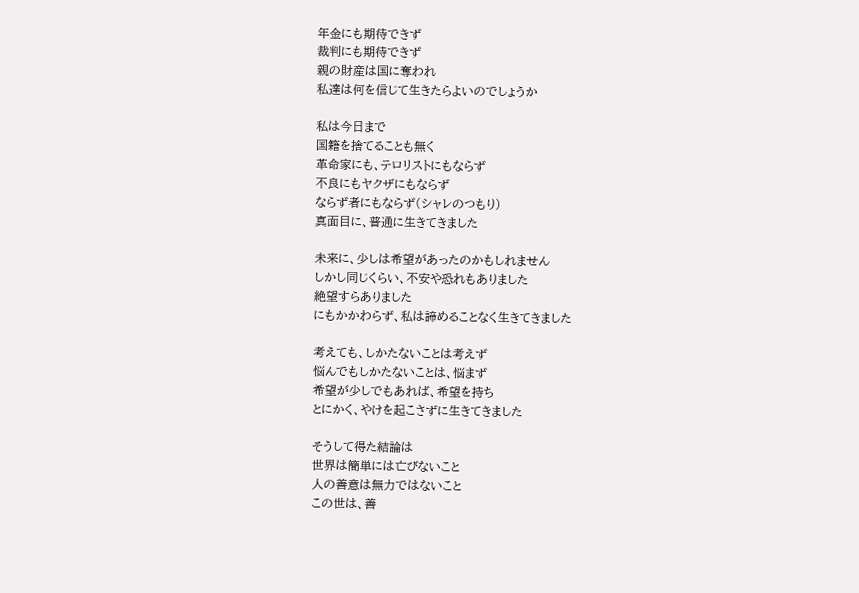年金にも期待できず
裁判にも期待できず
親の財産は国に奪われ
私達は何を信じて生きたらよいのでしょうか

私は今日まで
国籍を捨てることも無く
革命家にも、テロリストにもならず
不良にもヤクザにもならず
ならず者にもならず(シャレのつもり)
真面目に、普通に生きてきました

未来に、少しは希望があったのかもしれません
しかし同じくらい、不安や恐れもありました
絶望すらありました
にもかかわらず、私は諦めることなく生きてきました

考えても、しかたないことは考えず
悩んでもしかたないことは、悩まず
希望が少しでもあれば、希望を持ち
とにかく、やけを起こさずに生きてきました

そうして得た結論は
世界は簡単には亡びないこと
人の善意は無力ではないこと
この世は、善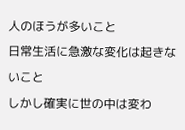人のほうが多いこと
日常生活に急激な変化は起きないこと
しかし確実に世の中は変わ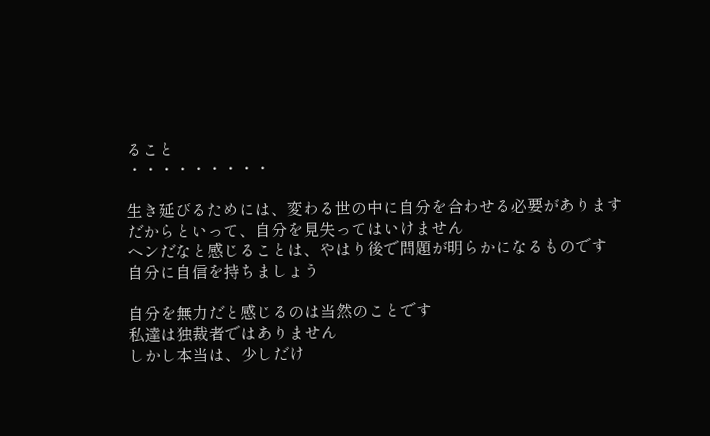ること
・・・・・・・・・

生き延びるためには、変わる世の中に自分を合わせる必要があります
だからといって、自分を見失ってはいけません
ヘンだなと感じることは、やはり後で問題が明らかになるものです
自分に自信を持ちましょう

自分を無力だと感じるのは当然のことです
私達は独裁者ではありません
しかし本当は、少しだけ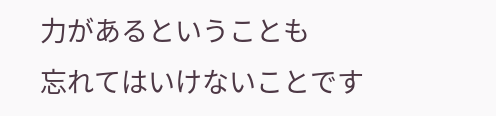力があるということも
忘れてはいけないことです